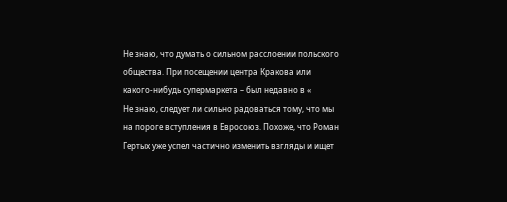Не знаю, что думать о сильном расслоении польского общества. При посещении центра Кракова или какого-нибудь супермаркета – был недавно в «
Не знаю, следует ли сильно радоваться тому, что мы на пороге вступления в Евросоюз. Похоже, что Роман Гертых уже успел частично изменить взгляды и ищет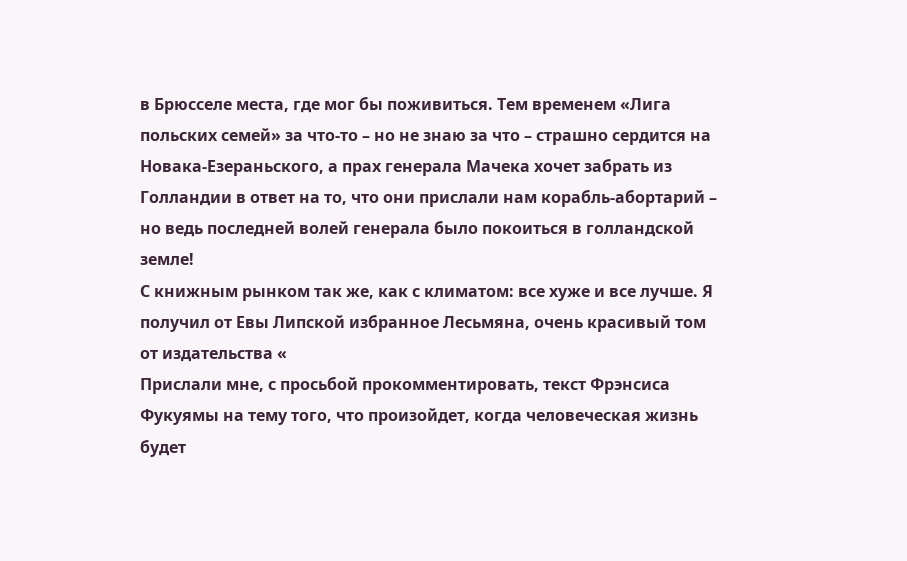в Брюсселе места, где мог бы поживиться. Тем временем «Лига польских семей» за что-то – но не знаю за что – страшно сердится на Новака-Езераньского, а прах генерала Мачека хочет забрать из Голландии в ответ на то, что они прислали нам корабль-абортарий – но ведь последней волей генерала было покоиться в голландской земле!
С книжным рынком так же, как с климатом: все хуже и все лучше. Я получил от Евы Липской избранное Лесьмяна, очень красивый том от издательства «
Прислали мне, с просьбой прокомментировать, текст Фрэнсиса Фукуямы на тему того, что произойдет, когда человеческая жизнь будет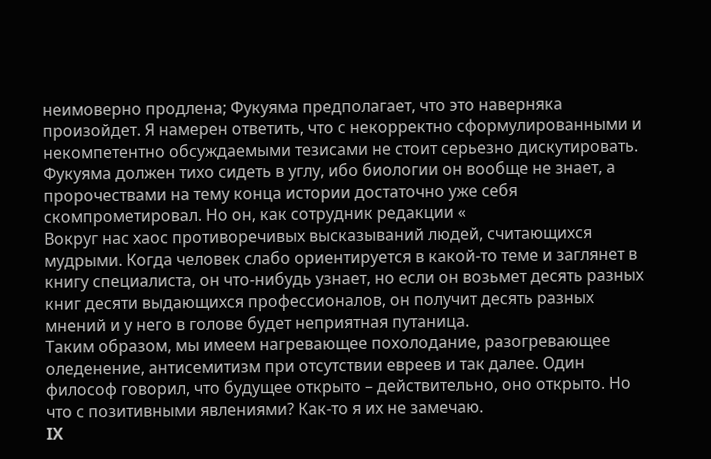неимоверно продлена; Фукуяма предполагает, что это наверняка произойдет. Я намерен ответить, что с некорректно сформулированными и некомпетентно обсуждаемыми тезисами не стоит серьезно дискутировать. Фукуяма должен тихо сидеть в углу, ибо биологии он вообще не знает, а пророчествами на тему конца истории достаточно уже себя скомпрометировал. Но он, как сотрудник редакции «
Вокруг нас хаос противоречивых высказываний людей, считающихся мудрыми. Когда человек слабо ориентируется в какой-то теме и заглянет в книгу специалиста, он что-нибудь узнает, но если он возьмет десять разных книг десяти выдающихся профессионалов, он получит десять разных мнений и у него в голове будет неприятная путаница.
Таким образом, мы имеем нагревающее похолодание, разогревающее оледенение, антисемитизм при отсутствии евреев и так далее. Один философ говорил, что будущее открыто – действительно, оно открыто. Но что с позитивными явлениями? Как-то я их не замечаю.
IX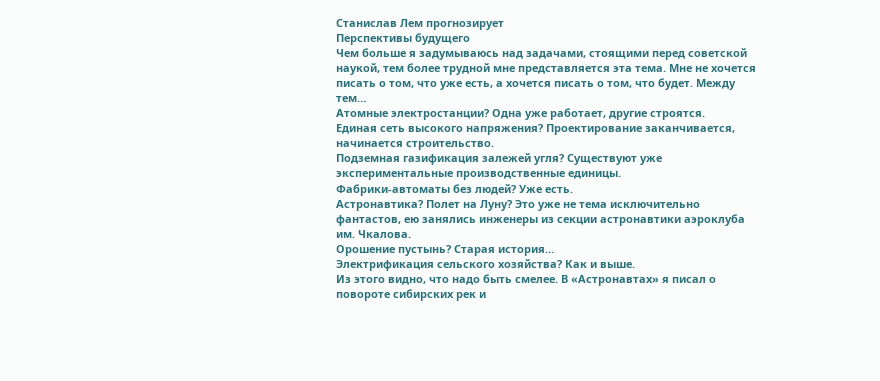Станислав Лем прогнозирует
Перспективы будущего
Чем больше я задумываюсь над задачами, стоящими перед советской наукой, тем более трудной мне представляется эта тема. Мне не хочется писать о том, что уже есть, а хочется писать о том, что будет. Между тем…
Атомные электростанции? Одна уже работает, другие строятся.
Единая сеть высокого напряжения? Проектирование заканчивается, начинается строительство.
Подземная газификация залежей угля? Существуют уже экспериментальные производственные единицы.
Фабрики-автоматы без людей? Уже есть.
Астронавтика? Полет на Луну? Это уже не тема исключительно фантастов, ею занялись инженеры из секции астронавтики аэроклуба им. Чкалова.
Орошение пустынь? Старая история…
Электрификация сельского хозяйства? Как и выше.
Из этого видно, что надо быть смелее. В «Астронавтах» я писал о повороте сибирских рек и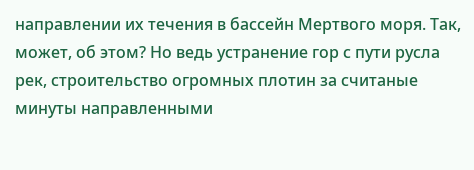направлении их течения в бассейн Мертвого моря. Так, может, об этом? Но ведь устранение гор с пути русла рек, строительство огромных плотин за считаные минуты направленными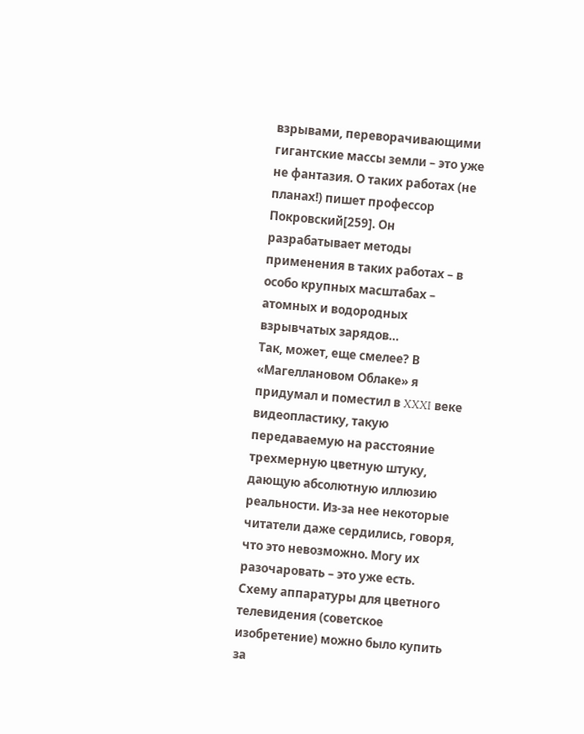взрывами, переворачивающими гигантские массы земли – это уже не фантазия. О таких работах (не планах!) пишет профессор Покровский[259]. Он разрабатывает методы применения в таких работах – в особо крупных масштабах – атомных и водородных взрывчатых зарядов…
Так, может, еще смелее? В «Магеллановом Облаке» я придумал и поместил в XXXI веке видеопластику, такую передаваемую на расстояние трехмерную цветную штуку, дающую абсолютную иллюзию реальности. Из-за нее некоторые читатели даже сердились, говоря, что это невозможно. Могу их разочаровать – это уже есть. Схему аппаратуры для цветного телевидения (советское изобретение) можно было купить за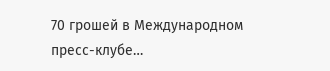70 грошей в Международном пресс-клубе…